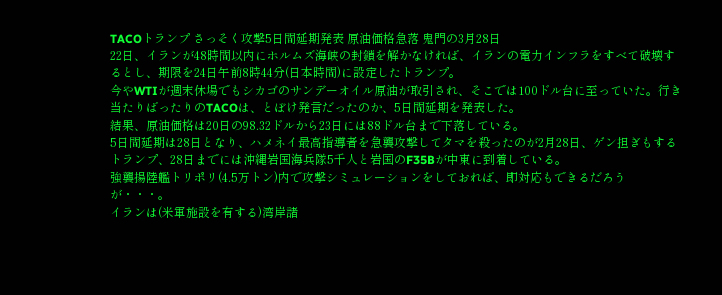TACOトランプ さっそく攻撃5日間延期発表 原油価格急落 鬼門の3月28日
22日、イランが48時間以内にホルムズ海峡の封鎖を解かなければ、イランの電力インフラをすべて破壊するとし、期限を24日午前8時44分(日本時間)に設定したトランプ。
今やWTIが週末休場でもシカゴのサンデーオイル原油が取引され、そこでは100ドル台に至っていた。行き当たりばったりのTACOは、とぼけ発言だったのか、5日間延期を発表した。
結果、原油価格は20日の98.32ドルから23日には88ドル台まで下落している。
5日間延期は28日となり、ハメネイ最高指導者を急襲攻撃してタマを殺ったのが2月28日、ゲン担ぎもするトランプ、28日までには沖縄岩国海兵隊5千人と岩国のF35Bが中東に到着している。
強襲揚陸艦トリポリ(4.5万トン)内で攻撃シミュレーションをしておれば、即対応もできるだろうが・・・。
イランは(米軍施設を有する)湾岸諸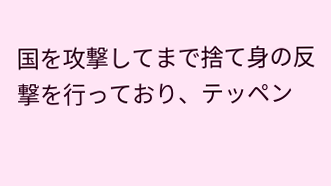国を攻撃してまで捨て身の反撃を行っており、テッペン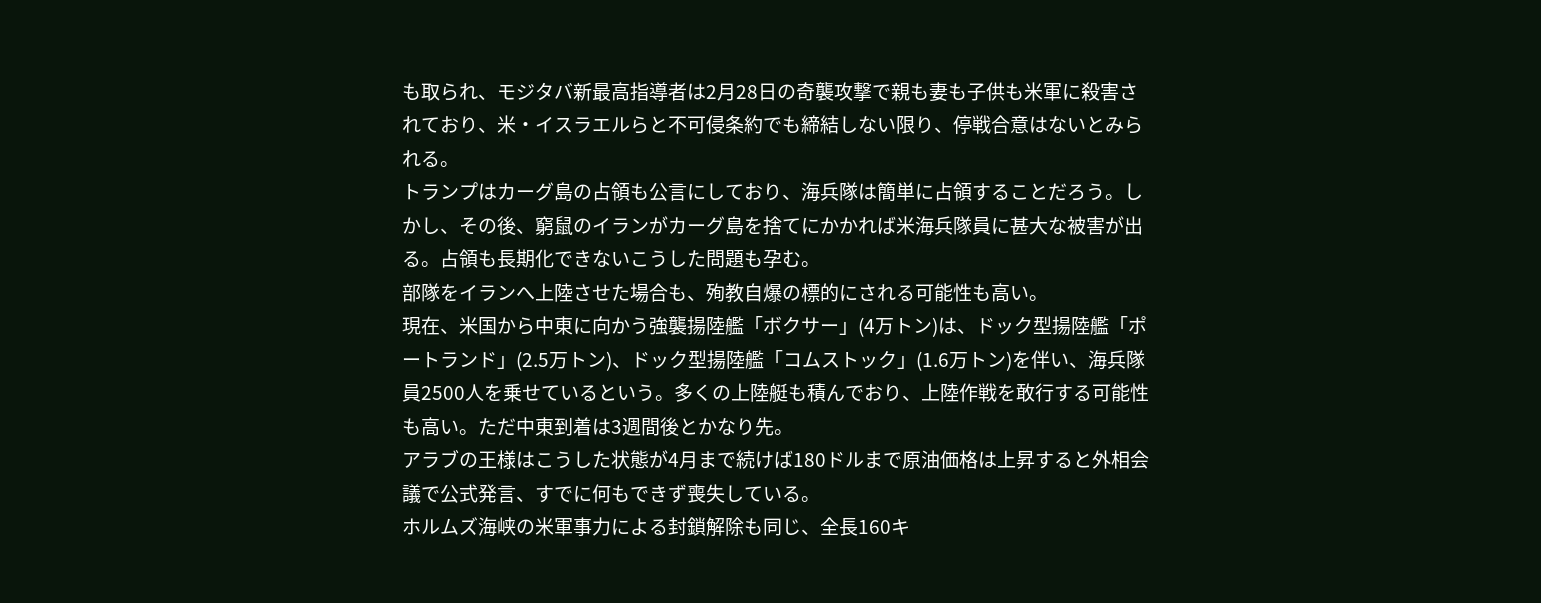も取られ、モジタバ新最高指導者は2月28日の奇襲攻撃で親も妻も子供も米軍に殺害されており、米・イスラエルらと不可侵条約でも締結しない限り、停戦合意はないとみられる。
トランプはカーグ島の占領も公言にしており、海兵隊は簡単に占領することだろう。しかし、その後、窮鼠のイランがカーグ島を捨てにかかれば米海兵隊員に甚大な被害が出る。占領も長期化できないこうした問題も孕む。
部隊をイランへ上陸させた場合も、殉教自爆の標的にされる可能性も高い。
現在、米国から中東に向かう強襲揚陸艦「ボクサー」(4万トン)は、ドック型揚陸艦「ポートランド」(2.5万トン)、ドック型揚陸艦「コムストック」(1.6万トン)を伴い、海兵隊員2500人を乗せているという。多くの上陸艇も積んでおり、上陸作戦を敢行する可能性も高い。ただ中東到着は3週間後とかなり先。
アラブの王様はこうした状態が4月まで続けば180ドルまで原油価格は上昇すると外相会議で公式発言、すでに何もできず喪失している。
ホルムズ海峡の米軍事力による封鎖解除も同じ、全長160キ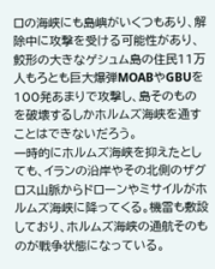ロの海峡にも島嶼がいくつもあり、解除中に攻撃を受ける可能性があり、鮫形の大きなゲシュム島の住民11万人もろとも巨大爆弾MOABやGBUを100発あまりで攻撃し、島そのものを破壊するしかホルムズ海峡を通すことはできないだろう。
一時的にホルムズ海峡を抑えたとしても、イランの沿岸やその北側のザグロス山脈からドローンやミサイルがホルムズ海峡に降ってくる。機雷も敷設しており、ホルムズ海峡の通航そのものが戦争状態になっている。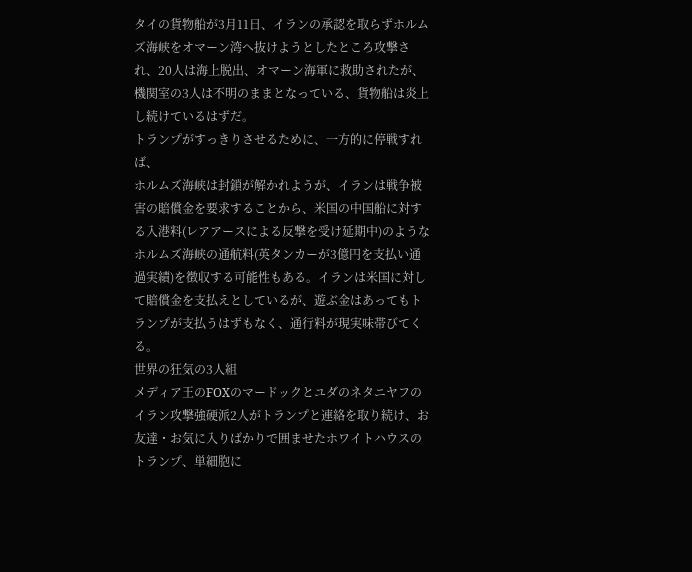タイの貨物船が3月11日、イランの承認を取らずホルムズ海峡をオマーン湾へ抜けようとしたところ攻撃され、20人は海上脱出、オマーン海軍に救助されたが、機関室の3人は不明のままとなっている、貨物船は炎上し続けているはずだ。
トランプがすっきりさせるために、一方的に停戦すれば、
ホルムズ海峡は封鎖が解かれようが、イランは戦争被害の賠償金を要求することから、米国の中国船に対する入港料(レアアースによる反撃を受け延期中)のようなホルムズ海峡の通航料(英タンカーが3億円を支払い通過実績)を徴収する可能性もある。イランは米国に対して賠償金を支払えとしているが、遊ぶ金はあってもトランプが支払うはずもなく、通行料が現実味帯びてくる。
世界の狂気の3人組
メディア王のFOXのマードックとユダのネタニヤフのイラン攻撃強硬派2人がトランプと連絡を取り続け、お友達・お気に入りばかりで囲ませたホワイトハウスのトランプ、単細胞に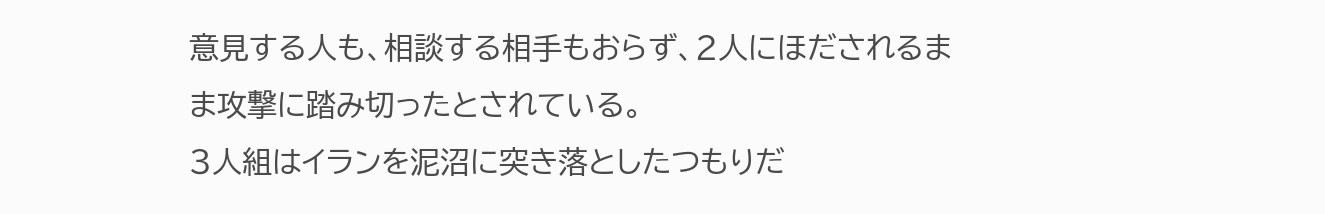意見する人も、相談する相手もおらず、2人にほだされるまま攻撃に踏み切ったとされている。
3人組はイランを泥沼に突き落としたつもりだ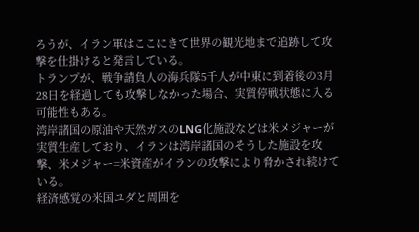ろうが、イラン軍はここにきて世界の観光地まで追跡して攻撃を仕掛けると発言している。
トランプが、戦争請負人の海兵隊5千人が中東に到着後の3月28日を経過しても攻撃しなかった場合、実質停戦状態に入る可能性もある。
湾岸諸国の原油や天然ガスのLNG化施設などは米メジャーが実質生産しており、イランは湾岸諸国のそうした施設を攻撃、米メジャー=米資産がイランの攻撃により脅かされ続けている。
経済感覚の米国ユダと周囲を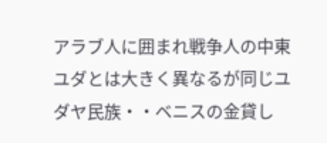アラブ人に囲まれ戦争人の中東ユダとは大きく異なるが同じユダヤ民族・・ベニスの金貸し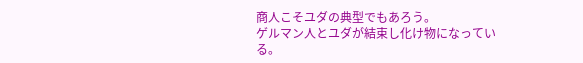商人こそユダの典型でもあろう。
ゲルマン人とユダが結束し化け物になっている。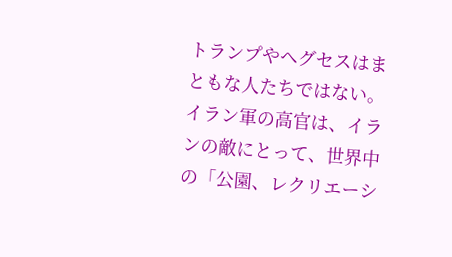トランプやヘグセスはまともな人たちではない。
イラン軍の高官は、イランの敵にとって、世界中の「公園、レクリエーシ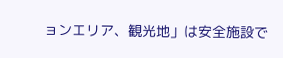ョンエリア、観光地」は安全施設で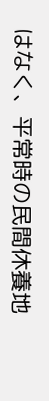はなく、平常時の民間休養地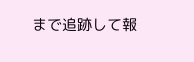まで追跡して報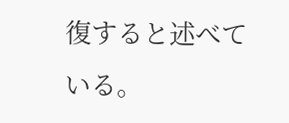復すると述べている。